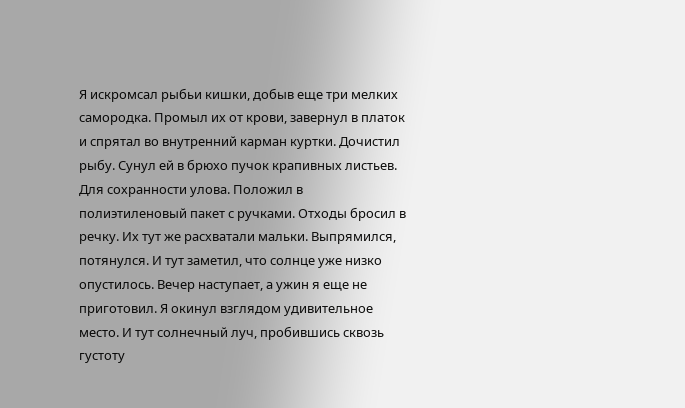Я искромсал рыбьи кишки, добыв еще три мелких самородка. Промыл их от крови, завернул в платок и спрятал во внутренний карман куртки. Дочистил рыбу. Сунул ей в брюхо пучок крапивных листьев. Для сохранности улова. Положил в полиэтиленовый пакет с ручками. Отходы бросил в речку. Их тут же расхватали мальки. Выпрямился, потянулся. И тут заметил, что солнце уже низко опустилось. Вечер наступает, а ужин я еще не приготовил. Я окинул взглядом удивительное место. И тут солнечный луч, пробившись сквозь густоту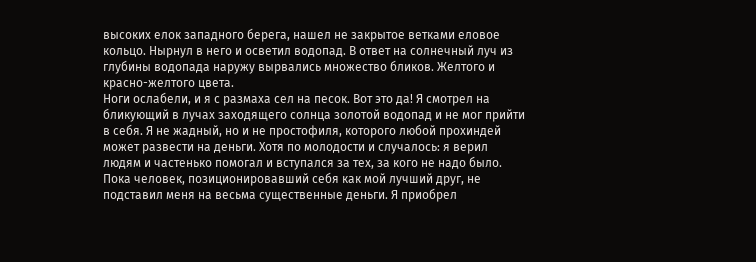высоких елок западного берега, нашел не закрытое ветками еловое кольцо. Нырнул в него и осветил водопад. В ответ на солнечный луч из глубины водопада наружу вырвались множество бликов. Желтого и красно-желтого цвета.
Ноги ослабели, и я с размаха сел на песок. Вот это да! Я смотрел на бликующий в лучах заходящего солнца золотой водопад и не мог прийти в себя. Я не жадный, но и не простофиля, которого любой прохиндей может развести на деньги. Хотя по молодости и случалось: я верил людям и частенько помогал и вступался за тех, за кого не надо было. Пока человек, позиционировавший себя как мой лучший друг, не подставил меня на весьма существенные деньги. Я приобрел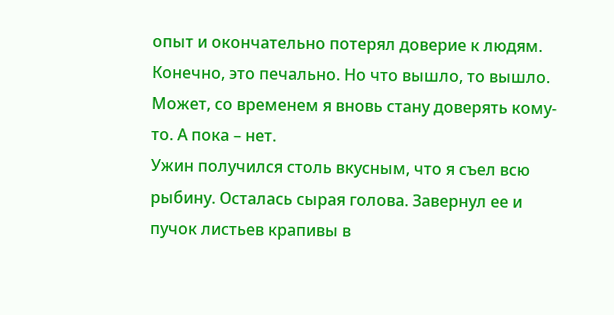опыт и окончательно потерял доверие к людям. Конечно, это печально. Но что вышло, то вышло. Может, со временем я вновь стану доверять кому-то. А пока – нет.
Ужин получился столь вкусным, что я съел всю рыбину. Осталась сырая голова. Завернул ее и пучок листьев крапивы в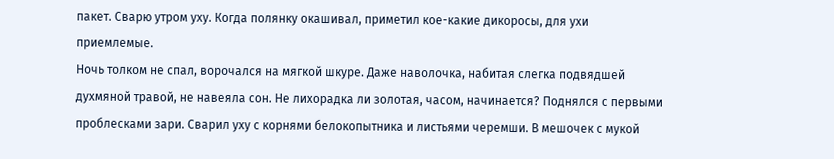пакет. Сварю утром уху. Когда полянку окашивал, приметил кое-какие дикоросы, для ухи приемлемые.
Ночь толком не спал, ворочался на мягкой шкуре. Даже наволочка, набитая слегка подвядшей духмяной травой, не навеяла сон. Не лихорадка ли золотая, часом, начинается? Поднялся с первыми проблесками зари. Сварил уху с корнями белокопытника и листьями черемши. В мешочек с мукой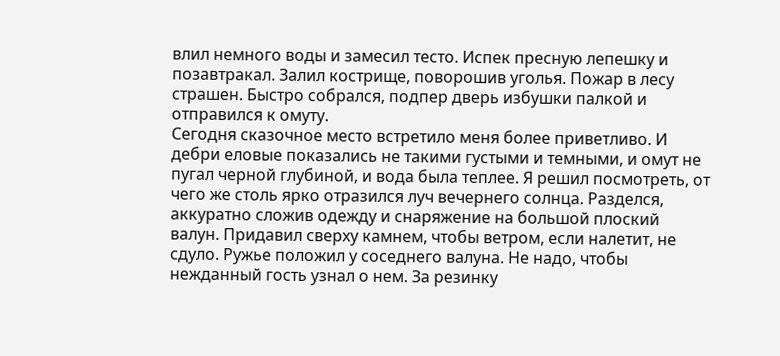влил немного воды и замесил тесто. Испек пресную лепешку и позавтракал. Залил кострище, поворошив уголья. Пожар в лесу страшен. Быстро собрался, подпер дверь избушки палкой и отправился к омуту.
Сегодня сказочное место встретило меня более приветливо. И дебри еловые показались не такими густыми и темными, и омут не пугал черной глубиной, и вода была теплее. Я решил посмотреть, от чего же столь ярко отразился луч вечернего солнца. Разделся, аккуратно сложив одежду и снаряжение на большой плоский валун. Придавил сверху камнем, чтобы ветром, если налетит, не сдуло. Ружье положил у соседнего валуна. Не надо, чтобы нежданный гость узнал о нем. За резинку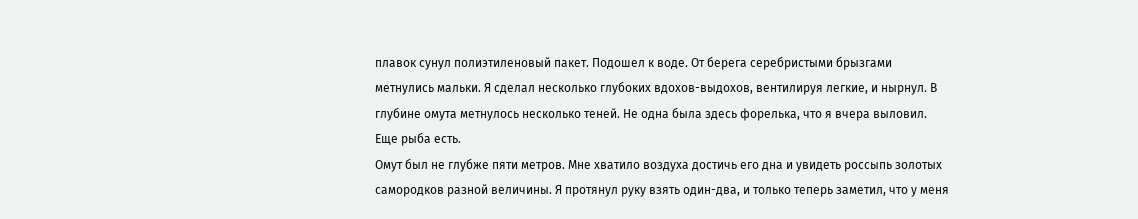плавок сунул полиэтиленовый пакет. Подошел к воде. От берега серебристыми брызгами метнулись мальки. Я сделал несколько глубоких вдохов-выдохов, вентилируя легкие, и нырнул. В глубине омута метнулось несколько теней. Не одна была здесь форелька, что я вчера выловил. Еще рыба есть.
Омут был не глубже пяти метров. Мне хватило воздуха достичь его дна и увидеть россыпь золотых самородков разной величины. Я протянул руку взять один-два, и только теперь заметил, что у меня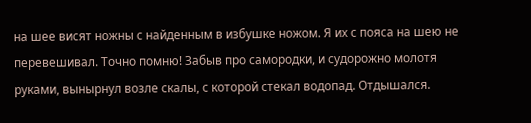на шее висят ножны с найденным в избушке ножом. Я их с пояса на шею не перевешивал. Точно помню! Забыв про самородки, и судорожно молотя руками, вынырнул возле скалы, с которой стекал водопад. Отдышался.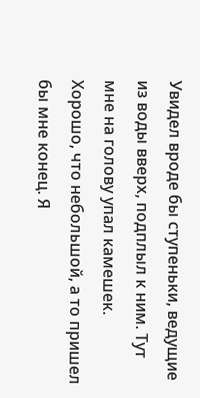Увидел вроде бы ступеньки, ведущие из воды вверх, подплыл к ним. Тут мне на голову упал камешек. Хорошо, что небольшой, а то пришел бы мне конец. Я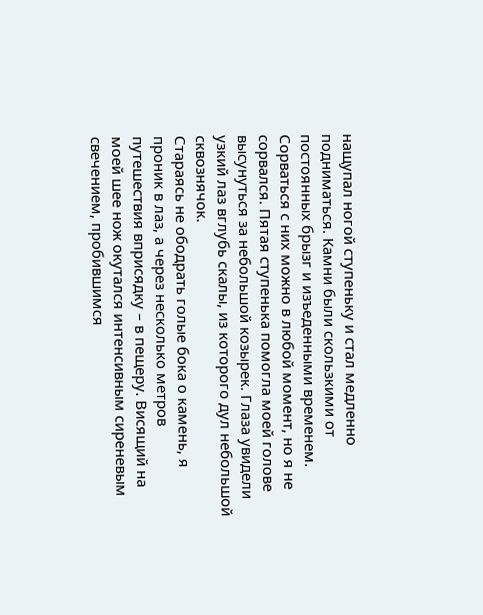нащупал ногой ступеньку и стал медленно подниматься. Камни были скользкими от постоянных брызг и изъеденными временем. Сорваться с них можно в любой момент, но я не сорвался. Пятая ступенька помогла моей голове высунуться за небольшой козырек. Глаза увидели узкий лаз вглубь скалы, из которого дул небольшой сквознячок.
Стараясь не ободрать голые бока о камень, я проник в лаз, а через несколько метров путешествия вприсядку – в пещеру. Висящий на моей шее нож окутался интенсивным сиреневым свечением, пробившимся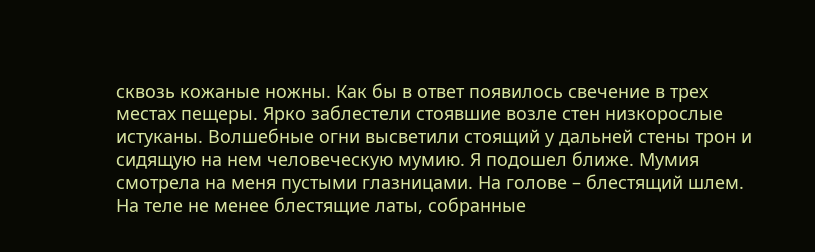сквозь кожаные ножны. Как бы в ответ появилось свечение в трех местах пещеры. Ярко заблестели стоявшие возле стен низкорослые истуканы. Волшебные огни высветили стоящий у дальней стены трон и сидящую на нем человеческую мумию. Я подошел ближе. Мумия смотрела на меня пустыми глазницами. На голове – блестящий шлем. На теле не менее блестящие латы, собранные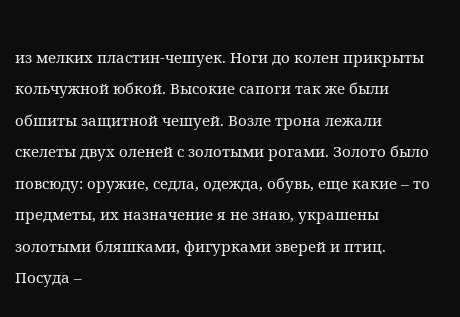из мелких пластин-чешуек. Ноги до колен прикрыты кольчужной юбкой. Высокие сапоги так же были обшиты защитной чешуей. Возле трона лежали скелеты двух оленей с золотыми рогами. Золото было повсюду: оружие, седла, одежда, обувь, еще какие – то предметы, их назначение я не знаю, украшены золотыми бляшками, фигурками зверей и птиц. Посуда –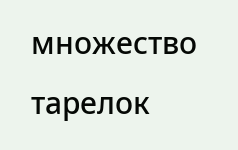множество тарелок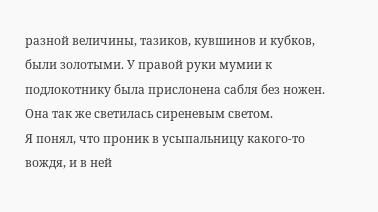разной величины, тазиков, кувшинов и кубков, были золотыми. У правой руки мумии к подлокотнику была прислонена сабля без ножен. Она так же светилась сиреневым светом.
Я понял, что проник в усыпальницу какого-то вождя, и в ней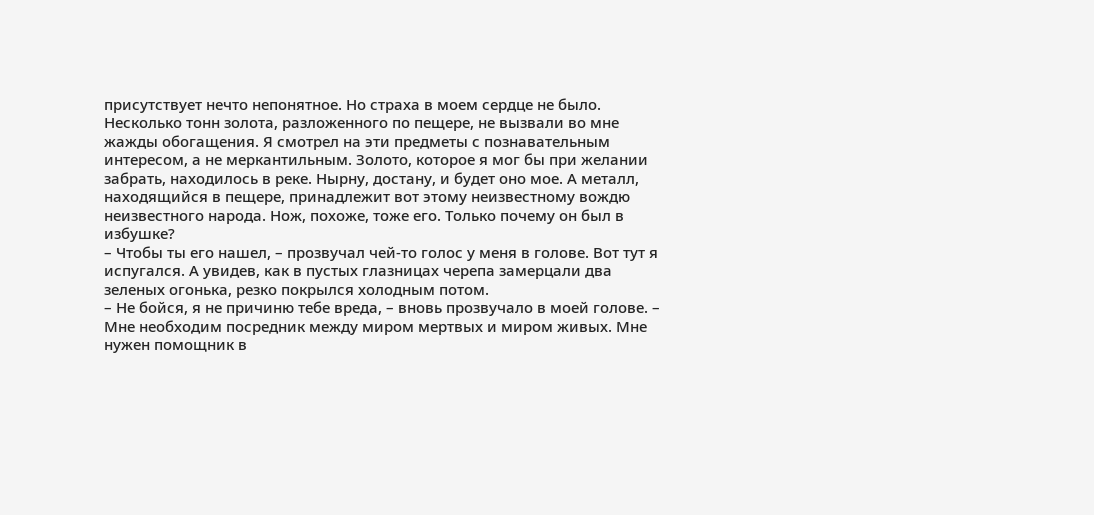присутствует нечто непонятное. Но страха в моем сердце не было. Несколько тонн золота, разложенного по пещере, не вызвали во мне жажды обогащения. Я смотрел на эти предметы с познавательным интересом, а не меркантильным. Золото, которое я мог бы при желании забрать, находилось в реке. Нырну, достану, и будет оно мое. А металл, находящийся в пещере, принадлежит вот этому неизвестному вождю неизвестного народа. Нож, похоже, тоже его. Только почему он был в избушке?
– Чтобы ты его нашел, – прозвучал чей-то голос у меня в голове. Вот тут я испугался. А увидев, как в пустых глазницах черепа замерцали два зеленых огонька, резко покрылся холодным потом.
– Не бойся, я не причиню тебе вреда, – вновь прозвучало в моей голове. – Мне необходим посредник между миром мертвых и миром живых. Мне нужен помощник в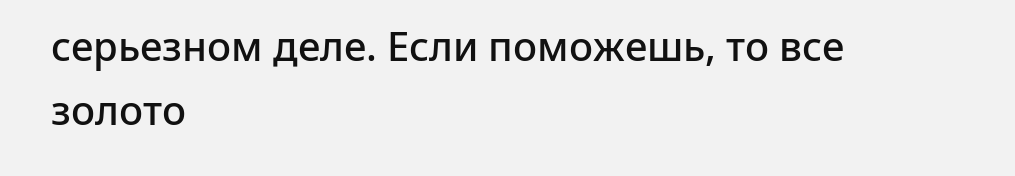серьезном деле. Если поможешь, то все золото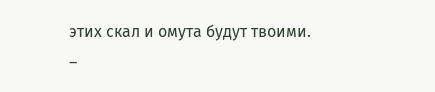этих скал и омута будут твоими.
–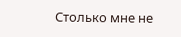Столько мне не